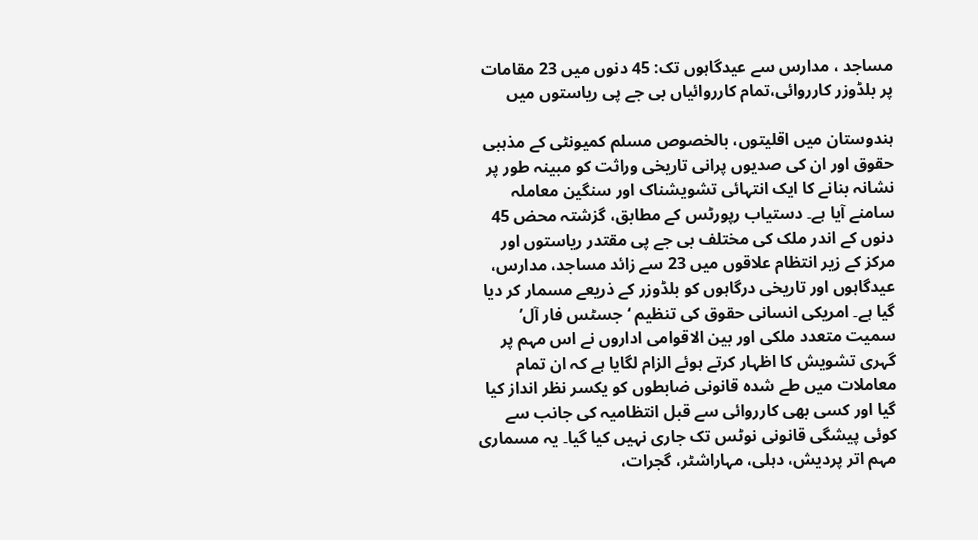مساجد ، مدارس سے عیدگاہوں تک: 45 دنوں میں 23 مقامات پر بلڈوزر کارروائی،تمام کارروائیاں بی جے پی ریاستوں میں

ہندوستان میں اقلیتوں، بالخصوص مسلم کمیونٹی کے مذہبی حقوق اور ان کی صدیوں پرانی تاریخی وراثت کو مبینہ طور پر نشانہ بنانے کا ایک انتہائی تشویشناک اور سنگین معاملہ سامنے آیا ہے۔ دستیاب رپورٹس کے مطابق، گزشتہ محض 45 دنوں کے اندر ملک کی مختلف بی جے پی مقتدر ریاستوں اور مرکز کے زیر انتظام علاقوں میں 23 سے زائد مساجد، مدارس، عیدگاہوں اور تاریخی درگاہوں کو بلڈوزر کے ذریعے مسمار کر دیا گیا ہے۔ امریکی انسانی حقوق کی تنظیم ‘جسٹس فار آل’ سمیت متعدد ملکی اور بین الاقوامی اداروں نے اس مہم پر گہری تشویش کا اظہار کرتے ہوئے الزام لگایا ہے کہ ان تمام معاملات میں طے شدہ قانونی ضابطوں کو یکسر نظر انداز کیا گیا اور کسی بھی کارروائی سے قبل انتظامیہ کی جانب سے کوئی پیشگی قانونی نوٹس تک جاری نہیں کیا گیا۔ یہ مسماری مہم اتر پردیش، دہلی، مہاراشٹر، گجرات،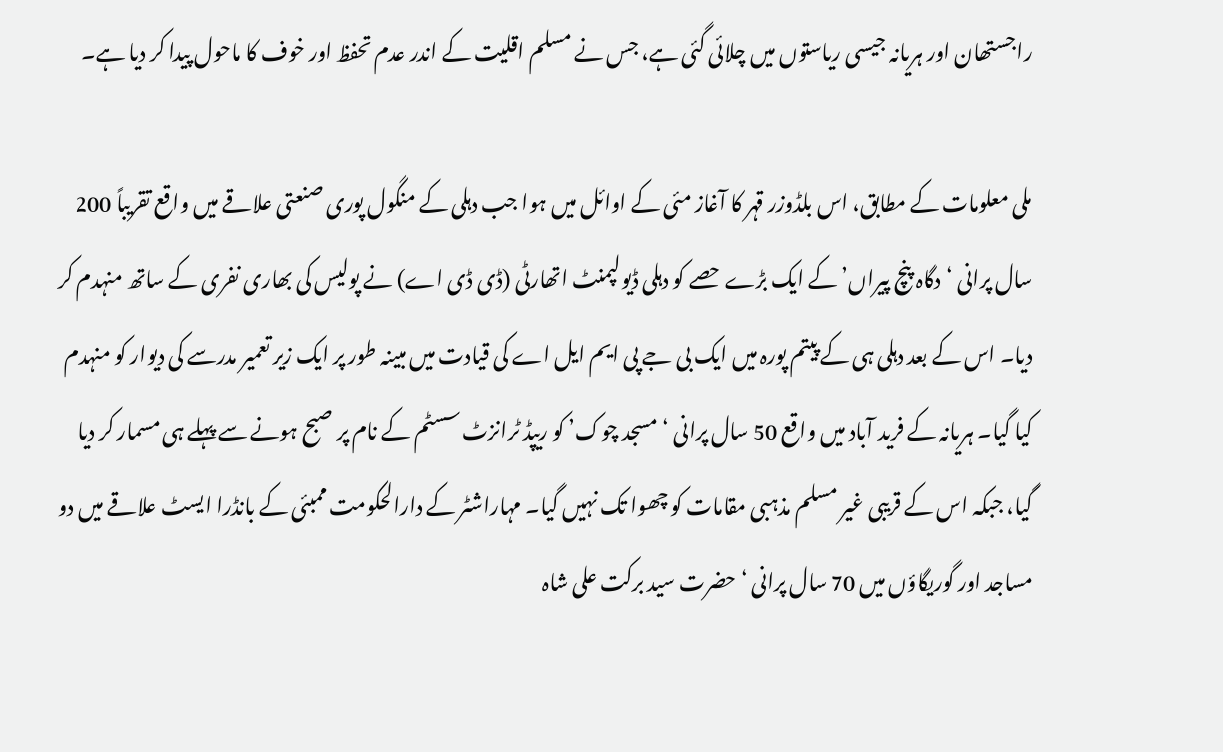راجستھان اور ہریانہ جیسی ریاستوں میں چلائی گئی ہے، جس نے مسلم اقلیت کے اندر عدم تحفظ اور خوف کا ماحول پیدا کر دیا ہے۔

ملی معلومات کے مطابق، اس بلڈوزر قہر کا آغاز مئی کے اوائل میں ہوا جب دہلی کے منگول پوری صنعتی علاقے میں واقع تقریباً 200 سال پرانی ‘دگاہ پنچ پیراں’ کے ایک بڑے حصے کو دہلی ڈیولپمنٹ اتھارٹی (ڈی ڈی اے) نے پولیس کی بھاری نفری کے ساتھ منہدم کر دیا۔ اس کے بعد دہلی ہی کے پیتم پورہ میں ایک بی جے پی ایم ایل اے کی قیادت میں مبینہ طور پر ایک زیر تعمیر مدرسے کی دیوار کو منہدم کیا گیا۔ ہریانہ کے فرید آباد میں واقع 50 سال پرانی ‘مسجد چوک’ کو ریپڈ ٹرانزٹ سسٹم کے نام پر صبح ہونے سے پہلے ہی مسمار کر دیا گیا، جبکہ اس کے قریبی غیر مسلم مذہبی مقامات کو چھوا تک نہیں گیا۔ مہاراشٹر کے دارالحکومت ممبئی کے بانڈرا ایسٹ علاقے میں دو مساجد اور گوریگاؤں میں 70 سال پرانی ‘حضرت سید برکت علی شاہ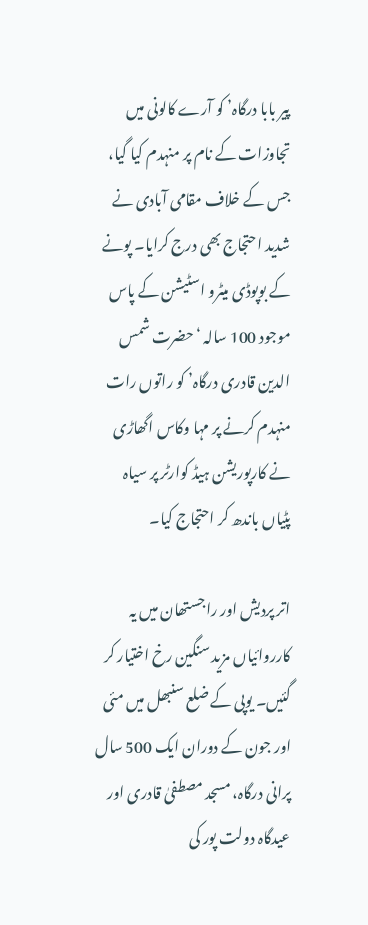پیر بابا درگاہ’ کو آرے کالونی میں تجاوزات کے نام پر منہدم کیا گیا، جس کے خلاف مقامی آبادی نے شدید احتجاج بھی درج کرایا۔ پونے کے بوپوڈی میٹرو اسٹیشن کے پاس موجود 100 سالہ ‘حضرت شمس الدین قادری درگاہ’ کو راتوں رات منہدم کرنے پر مہا وکاس اگھاڑی نے کارپوریشن ہیڈ کوارٹر پر سیاہ پٹیاں باندھ کر احتجاج کیا۔

اتر پردیش اور راجستھان میں یہ کارروائیاں مزید سنگین رخ اختیار کر گئیں۔ یوپی کے ضلع سنبھل میں مئی اور جون کے دوران ایک 500 سال پرانی درگاہ، مسجد مصطفیٰ قادری اور عیدگاہ دولت پور کی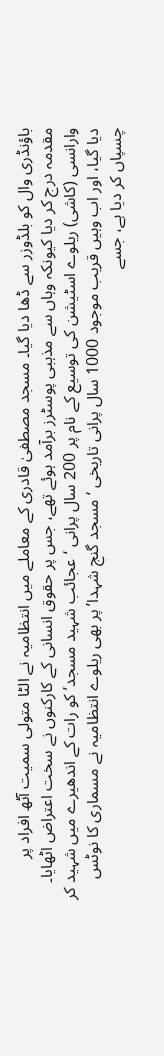باؤنڈری وال کو بلڈوزر سے ڈھا دیا گیا۔ مسجد مصطفیٰ قادری کے معاملے میں انتظامیہ نے الٹا متولی سمیت آٹھ افراد پر مقدمہ درج کر دیا کیونکہ وہاں سے مذہبی پوسٹرز برآمد ہوئے تھے، جس پر حقوق انسانی کے کارکنوں نے سخت اعتراض اٹھایا۔ وارانسی (کاشی) ریلوے اسٹیشن کی توسیع کے نام پر 200 سال پرانی ‘عجائب شہید مسجد’ کو رات کے اندھیرے میں شہید کر دیا گیا، اور اب وہیں قریب موجود 1000 سال پرانی تاریخی ‘مسجد گنج شہدا’ پر بھی ریلوے انتظامیہ نے مسماری کا نوٹس چسپاں کر دیا ہے، جسے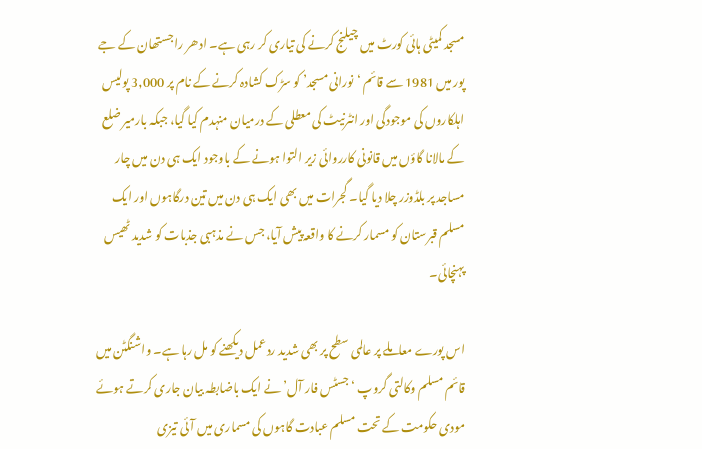مسجد کمیٹی ہائی کورٹ میں چیلنج کرنے کی تیاری کر رہی ہے۔ ادھر راجستھان کے جے پور میں 1981 سے قائم ‘نورانی مسجد’ کو سڑک کشادہ کرنے کے نام پر 3,000 پولیس اہلکاروں کی موجودگی اور انٹرنیٹ کی معطلی کے درمیان منہدم کیا گیا، جبکہ بارمیر ضلع کے مالانا گاؤں میں قانونی کارروائی زیر التوا ہونے کے باوجود ایک ہی دن میں چار مساجد پر بلڈوزر چلا دیا گیا۔ گجرات میں بھی ایک ہی دن میں تین درگاہوں اور ایک مسلم قبرستان کو مسمار کرنے کا واقعہ پیش آیا، جس نے مذہبی جذبات کو شدید ٹھیس پہنچائی۔

اس پورے معاملے پر عالمی سطح پر بھی شدید ردعمل دیکھنے کو مل رہا ہے۔ واشنگٹن میں قائم مسلم وکالتی گروپ ‘جسٹس فار آل’ نے ایک باضابطہ بیان جاری کرتے ہوئے مودی حکومت کے تحت مسلم عبادت گاہوں کی مسماری میں آئی تیزی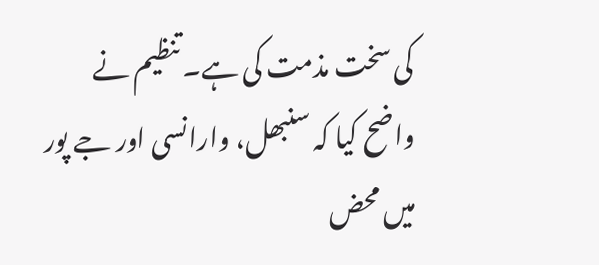کی سخت مذمت کی ہے۔ تنظیم نے واضح کیا کہ سنبھل، وارانسی اور جے پور میں محض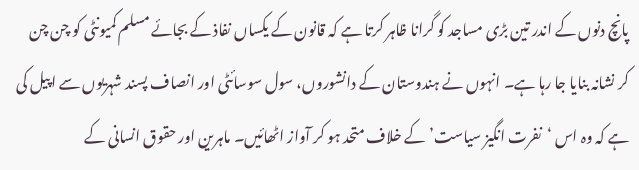پانچ دنوں کے اندر تین بڑی مساجد کو گرانا ظاہر کرتا ہے کہ قانون کے یکساں نفاذ کے بجائے مسلم کمیونٹی کو چن چن کر نشانہ بنایا جا رہا ہے۔ انہوں نے ہندوستان کے دانشوروں، سول سوسائٹی اور انصاف پسند شہریوں سے اپیل کی ہے کہ وہ اس ‘نفرت انگیز سیاست’ کے خلاف متحد ہو کر آواز اٹھائیں۔ ماہرین اور حقوق انسانی کے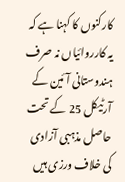کارکنوں کا کہنا ہے کہ یہ کارروائیاں نہ صرف ہندوستانی آئین کے آرٹیکل 25 کے تحت حاصل مذہبی آزادی کی خلاف ورزی ہیں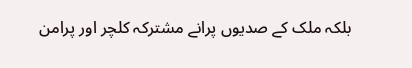بلکہ ملک کے صدیوں پرانے مشترکہ کلچر اور پرامن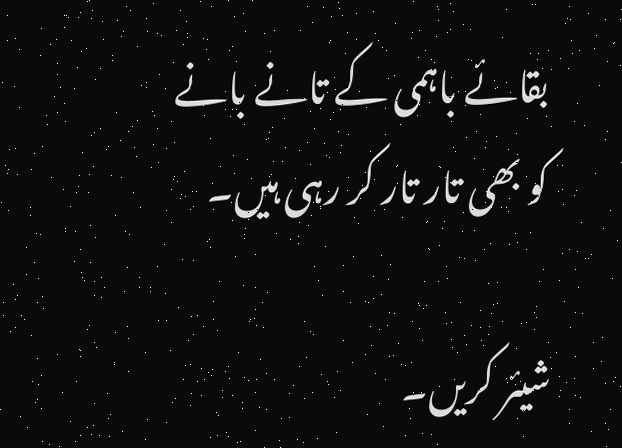بقائے باہمی کے تانے بانے کو بھی تار تار کر رہی ہیں۔

شیئر کریں۔